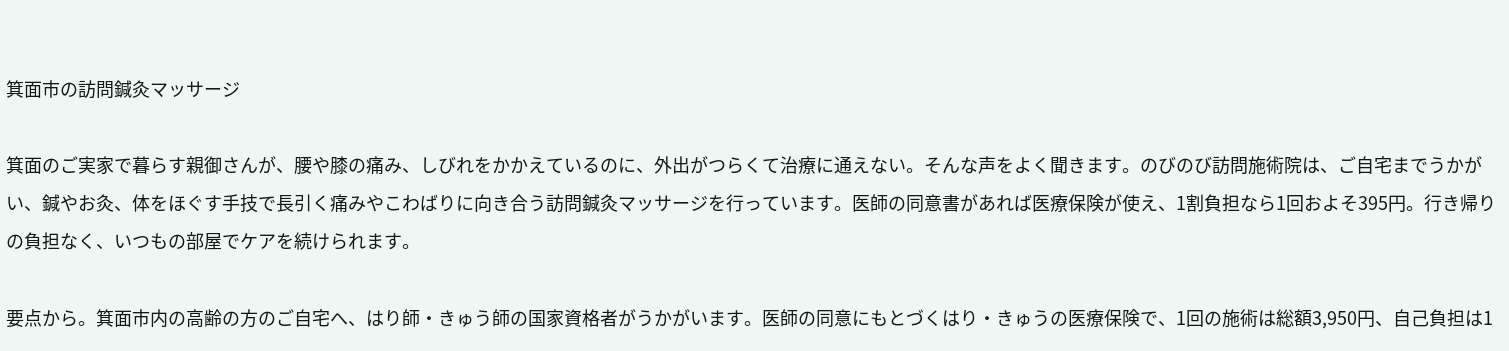箕面市の訪問鍼灸マッサージ

箕面のご実家で暮らす親御さんが、腰や膝の痛み、しびれをかかえているのに、外出がつらくて治療に通えない。そんな声をよく聞きます。のびのび訪問施術院は、ご自宅までうかがい、鍼やお灸、体をほぐす手技で長引く痛みやこわばりに向き合う訪問鍼灸マッサージを行っています。医師の同意書があれば医療保険が使え、1割負担なら1回およそ395円。行き帰りの負担なく、いつもの部屋でケアを続けられます。

要点から。箕面市内の高齢の方のご自宅へ、はり師・きゅう師の国家資格者がうかがいます。医師の同意にもとづくはり・きゅうの医療保険で、1回の施術は総額3,950円、自己負担は1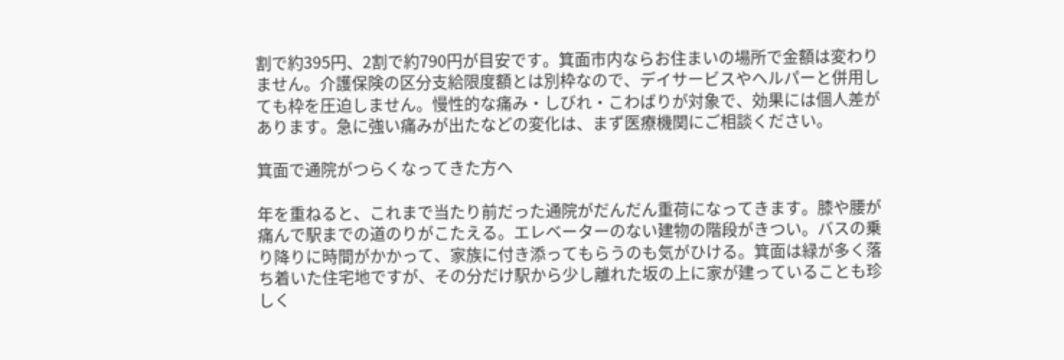割で約395円、2割で約790円が目安です。箕面市内ならお住まいの場所で金額は変わりません。介護保険の区分支給限度額とは別枠なので、デイサービスやヘルパーと併用しても枠を圧迫しません。慢性的な痛み・しびれ・こわばりが対象で、効果には個人差があります。急に強い痛みが出たなどの変化は、まず医療機関にご相談ください。

箕面で通院がつらくなってきた方へ

年を重ねると、これまで当たり前だった通院がだんだん重荷になってきます。膝や腰が痛んで駅までの道のりがこたえる。エレベーターのない建物の階段がきつい。バスの乗り降りに時間がかかって、家族に付き添ってもらうのも気がひける。箕面は緑が多く落ち着いた住宅地ですが、その分だけ駅から少し離れた坂の上に家が建っていることも珍しく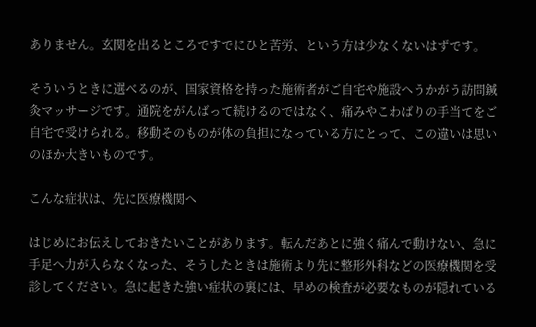ありません。玄関を出るところですでにひと苦労、という方は少なくないはずです。

そういうときに選べるのが、国家資格を持った施術者がご自宅や施設へうかがう訪問鍼灸マッサージです。通院をがんばって続けるのではなく、痛みやこわばりの手当てをご自宅で受けられる。移動そのものが体の負担になっている方にとって、この違いは思いのほか大きいものです。

こんな症状は、先に医療機関へ

はじめにお伝えしておきたいことがあります。転んだあとに強く痛んで動けない、急に手足へ力が入らなくなった、そうしたときは施術より先に整形外科などの医療機関を受診してください。急に起きた強い症状の裏には、早めの検査が必要なものが隠れている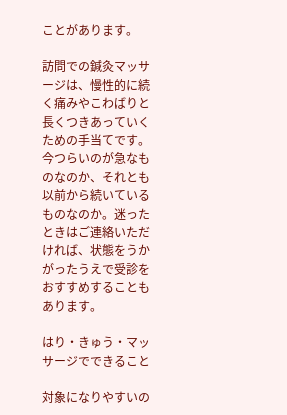ことがあります。

訪問での鍼灸マッサージは、慢性的に続く痛みやこわばりと長くつきあっていくための手当てです。今つらいのが急なものなのか、それとも以前から続いているものなのか。迷ったときはご連絡いただければ、状態をうかがったうえで受診をおすすめすることもあります。

はり・きゅう・マッサージでできること

対象になりやすいの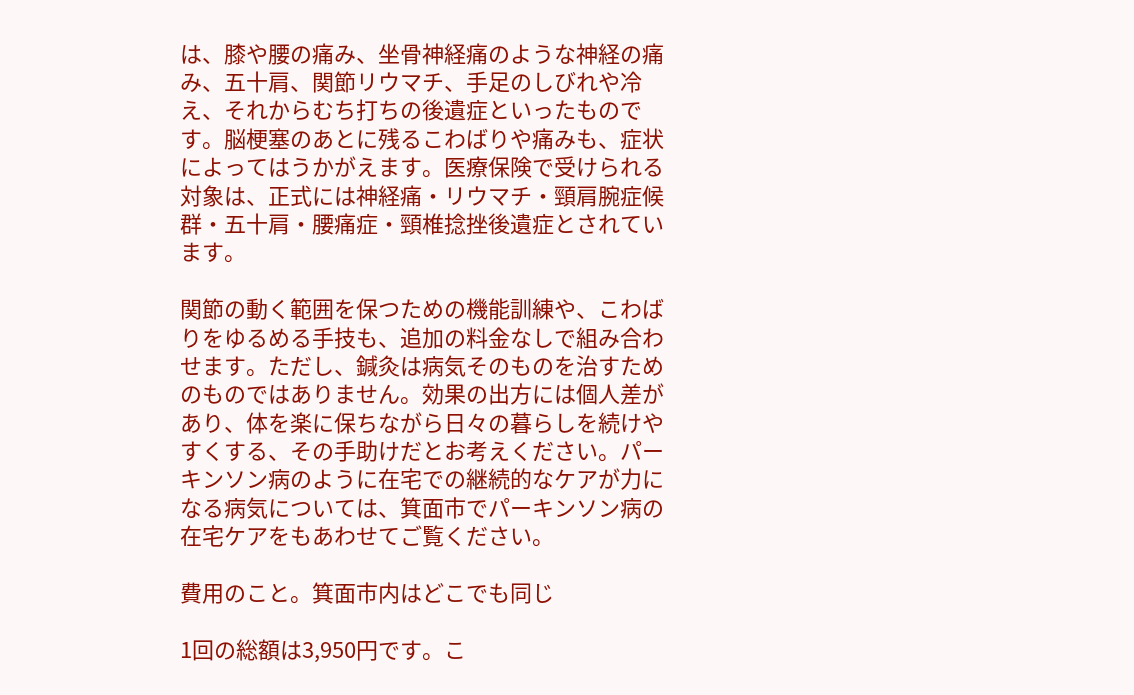は、膝や腰の痛み、坐骨神経痛のような神経の痛み、五十肩、関節リウマチ、手足のしびれや冷え、それからむち打ちの後遺症といったものです。脳梗塞のあとに残るこわばりや痛みも、症状によってはうかがえます。医療保険で受けられる対象は、正式には神経痛・リウマチ・頸肩腕症候群・五十肩・腰痛症・頸椎捻挫後遺症とされています。

関節の動く範囲を保つための機能訓練や、こわばりをゆるめる手技も、追加の料金なしで組み合わせます。ただし、鍼灸は病気そのものを治すためのものではありません。効果の出方には個人差があり、体を楽に保ちながら日々の暮らしを続けやすくする、その手助けだとお考えください。パーキンソン病のように在宅での継続的なケアが力になる病気については、箕面市でパーキンソン病の在宅ケアをもあわせてご覧ください。

費用のこと。箕面市内はどこでも同じ

1回の総額は3,950円です。こ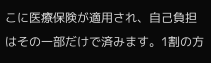こに医療保険が適用され、自己負担はその一部だけで済みます。1割の方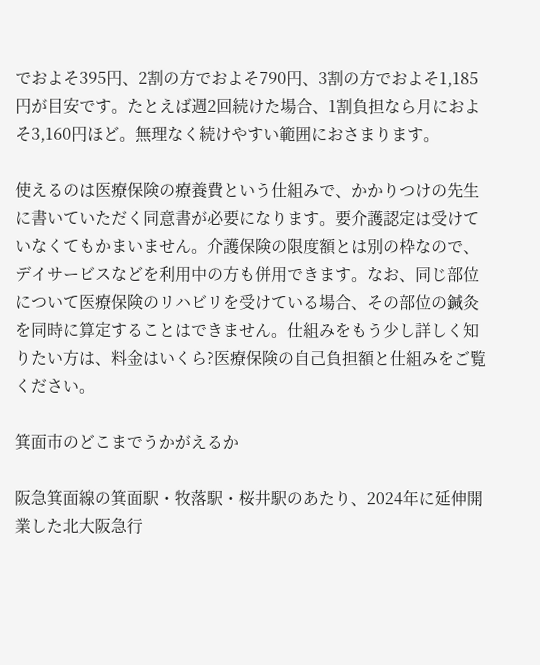でおよそ395円、2割の方でおよそ790円、3割の方でおよそ1,185円が目安です。たとえば週2回続けた場合、1割負担なら月におよそ3,160円ほど。無理なく続けやすい範囲におさまります。

使えるのは医療保険の療養費という仕組みで、かかりつけの先生に書いていただく同意書が必要になります。要介護認定は受けていなくてもかまいません。介護保険の限度額とは別の枠なので、デイサービスなどを利用中の方も併用できます。なお、同じ部位について医療保険のリハビリを受けている場合、その部位の鍼灸を同時に算定することはできません。仕組みをもう少し詳しく知りたい方は、料金はいくら?医療保険の自己負担額と仕組みをご覧ください。

箕面市のどこまでうかがえるか

阪急箕面線の箕面駅・牧落駅・桜井駅のあたり、2024年に延伸開業した北大阪急行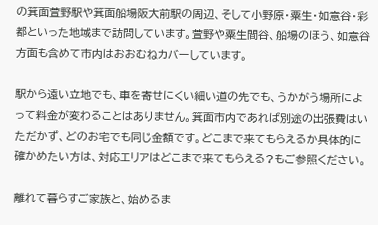の箕面萱野駅や箕面船場阪大前駅の周辺、そして小野原・粟生・如意谷・彩都といった地域まで訪問しています。萱野や粟生間谷、船場のほう、如意谷方面も含めて市内はおおむねカバーしています。

駅から遠い立地でも、車を寄せにくい細い道の先でも、うかがう場所によって料金が変わることはありません。箕面市内であれば別途の出張費はいただかず、どのお宅でも同じ金額です。どこまで来てもらえるか具体的に確かめたい方は、対応エリアはどこまで来てもらえる?もご参照ください。

離れて暮らすご家族と、始めるま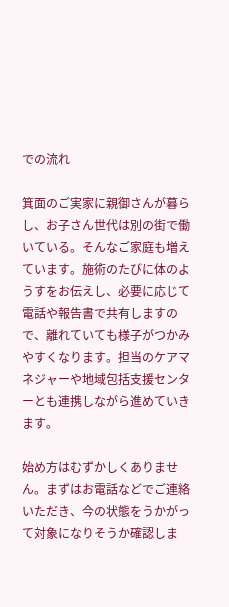での流れ

箕面のご実家に親御さんが暮らし、お子さん世代は別の街で働いている。そんなご家庭も増えています。施術のたびに体のようすをお伝えし、必要に応じて電話や報告書で共有しますので、離れていても様子がつかみやすくなります。担当のケアマネジャーや地域包括支援センターとも連携しながら進めていきます。

始め方はむずかしくありません。まずはお電話などでご連絡いただき、今の状態をうかがって対象になりそうか確認しま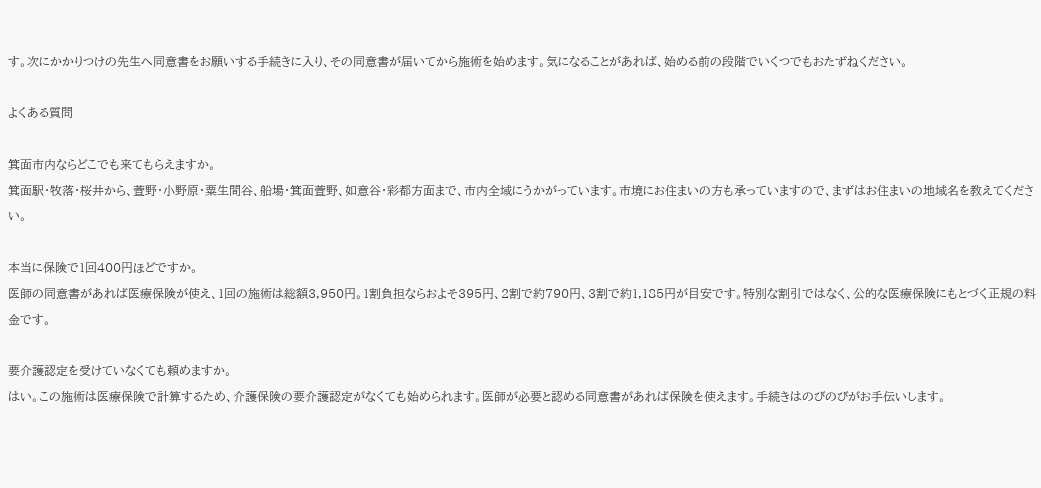す。次にかかりつけの先生へ同意書をお願いする手続きに入り、その同意書が届いてから施術を始めます。気になることがあれば、始める前の段階でいくつでもおたずねください。

よくある質問

箕面市内ならどこでも来てもらえますか。
箕面駅・牧落・桜井から、萱野・小野原・粟生間谷、船場・箕面萱野、如意谷・彩都方面まで、市内全域にうかがっています。市境にお住まいの方も承っていますので、まずはお住まいの地域名を教えてください。

本当に保険で1回400円ほどですか。
医師の同意書があれば医療保険が使え、1回の施術は総額3,950円。1割負担ならおよそ395円、2割で約790円、3割で約1,185円が目安です。特別な割引ではなく、公的な医療保険にもとづく正規の料金です。

要介護認定を受けていなくても頼めますか。
はい。この施術は医療保険で計算するため、介護保険の要介護認定がなくても始められます。医師が必要と認める同意書があれば保険を使えます。手続きはのびのびがお手伝いします。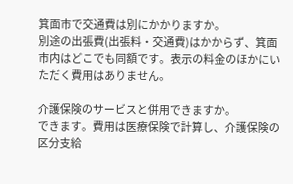箕面市で交通費は別にかかりますか。
別途の出張費(出張料・交通費)はかからず、箕面市内はどこでも同額です。表示の料金のほかにいただく費用はありません。

介護保険のサービスと併用できますか。
できます。費用は医療保険で計算し、介護保険の区分支給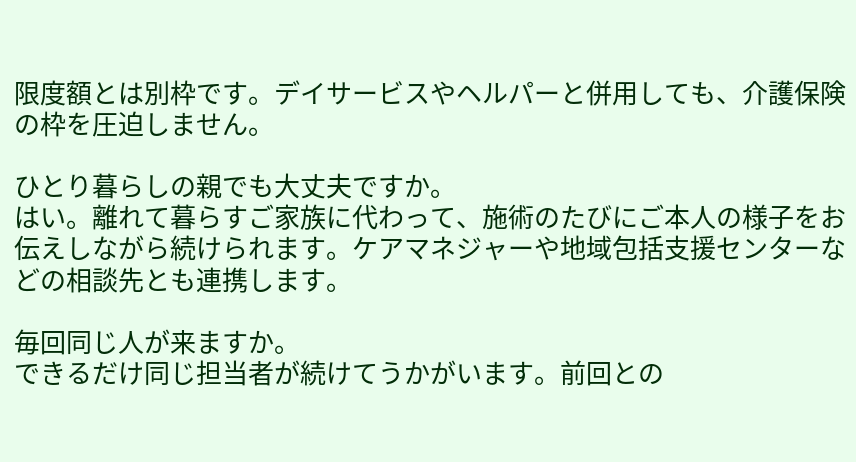限度額とは別枠です。デイサービスやヘルパーと併用しても、介護保険の枠を圧迫しません。

ひとり暮らしの親でも大丈夫ですか。
はい。離れて暮らすご家族に代わって、施術のたびにご本人の様子をお伝えしながら続けられます。ケアマネジャーや地域包括支援センターなどの相談先とも連携します。

毎回同じ人が来ますか。
できるだけ同じ担当者が続けてうかがいます。前回との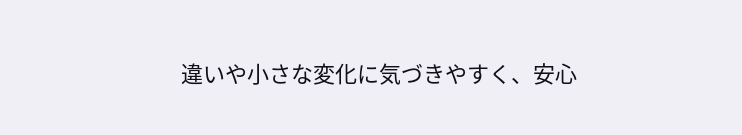違いや小さな変化に気づきやすく、安心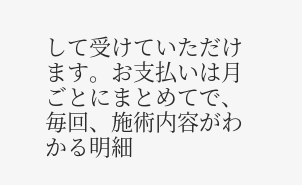して受けていただけます。お支払いは月ごとにまとめてで、毎回、施術内容がわかる明細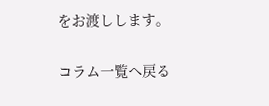をお渡しします。

コラム一覧へ戻る